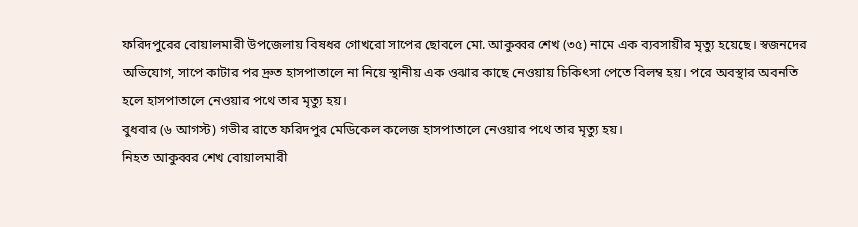ফরিদপুরের বোয়ালমারী উপজেলায় বিষধর গোখরো সাপের ছোবলে মো. আকুব্বর শেখ (৩৫) নামে এক ব্যবসায়ীর মৃত্যু হয়েছে। স্বজনদের অভিযোগ, সাপে কাটার পর দ্রুত হাসপাতালে না নিয়ে স্থানীয় এক ওঝার কাছে নেওয়ায় চিকিৎসা পেতে বিলম্ব হয়। পরে অবস্থার অবনতি হলে হাসপাতালে নেওয়ার পথে তার মৃত্যু হয়।
বুধবার (৬ আগস্ট) গভীর রাতে ফরিদপুর মেডিকেল কলেজ হাসপাতালে নেওয়ার পথে তার মৃত্যু হয়।
নিহত আকুব্বর শেখ বোয়ালমারী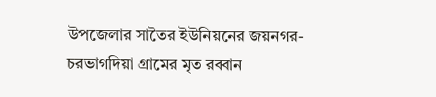উপজেলার সাতৈর ইউনিয়নের জয়নগর-চরভাগদিয়া গ্রামের মৃত রব্বান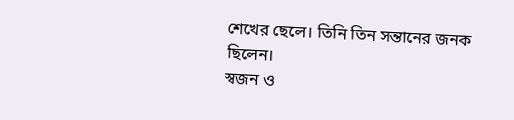শেখের ছেলে। তিনি তিন সন্তানের জনক ছিলেন।
স্বজন ও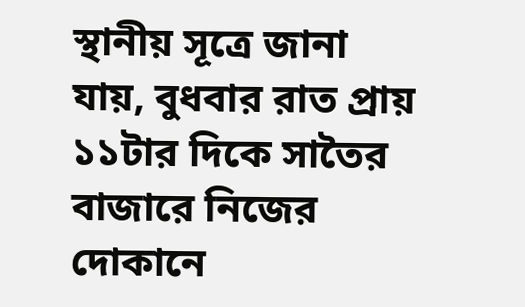স্থানীয় সূত্রে জানা যায়, বুধবার রাত প্রায় ১১টার দিকে সাতৈর বাজারে নিজের দোকানে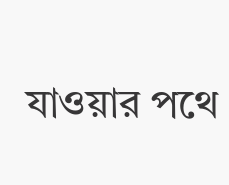যাওয়ার পথে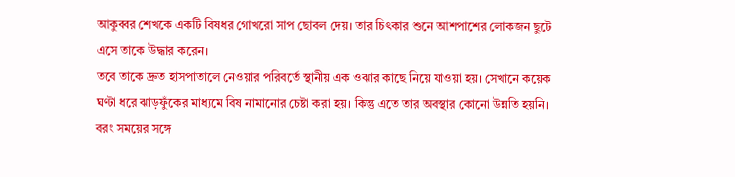আকুব্বর শেখকে একটি বিষধর গোখরো সাপ ছোবল দেয়। তার চিৎকার শুনে আশপাশের লোকজন ছুটে এসে তাকে উদ্ধার করেন।
তবে তাকে দ্রুত হাসপাতালে নেওয়ার পরিবর্তে স্থানীয় এক ওঝার কাছে নিয়ে যাওয়া হয়। সেখানে কয়েক ঘণ্টা ধরে ঝাড়ফুঁকের মাধ্যমে বিষ নামানোর চেষ্টা করা হয়। কিন্তু এতে তার অবস্থার কোনো উন্নতি হয়নি। বরং সময়ের সঙ্গে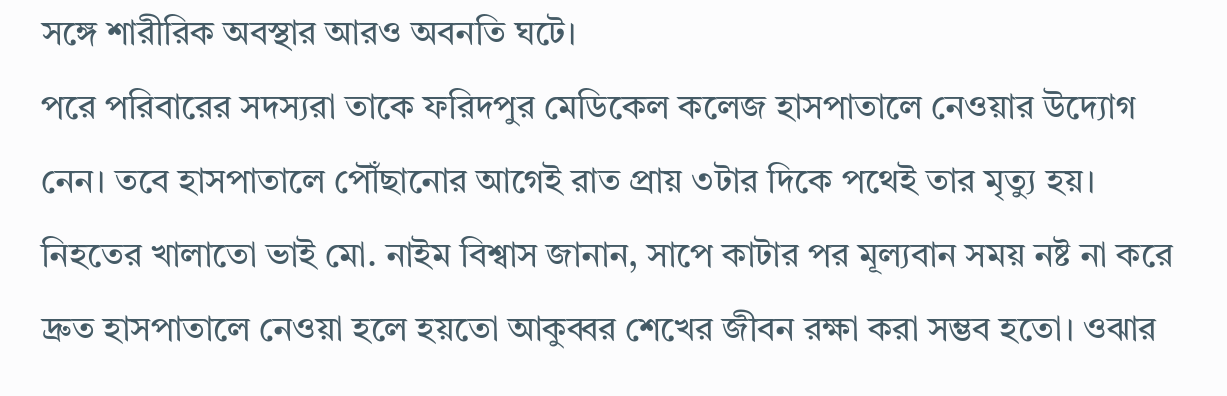সঙ্গে শারীরিক অবস্থার আরও অবনতি ঘটে।
পরে পরিবারের সদস্যরা তাকে ফরিদপুর মেডিকেল কলেজ হাসপাতালে নেওয়ার উদ্যোগ নেন। তবে হাসপাতালে পৌঁছানোর আগেই রাত প্রায় ৩টার দিকে পথেই তার মৃত্যু হয়।
নিহতের খালাতো ভাই মো. নাইম বিশ্বাস জানান, সাপে কাটার পর মূল্যবান সময় নষ্ট না করে দ্রুত হাসপাতালে নেওয়া হলে হয়তো আকুব্বর শেখের জীবন রক্ষা করা সম্ভব হতো। ওঝার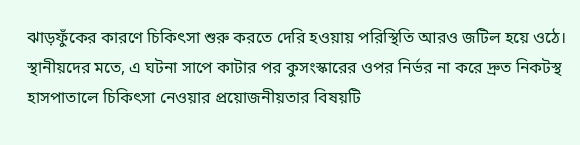ঝাড়ফুঁকের কারণে চিকিৎসা শুরু করতে দেরি হওয়ায় পরিস্থিতি আরও জটিল হয়ে ওঠে।
স্থানীয়দের মতে, এ ঘটনা সাপে কাটার পর কুসংস্কারের ওপর নির্ভর না করে দ্রুত নিকটস্থ হাসপাতালে চিকিৎসা নেওয়ার প্রয়োজনীয়তার বিষয়টি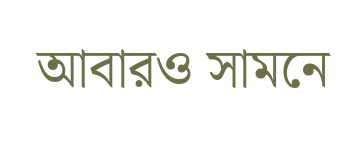আবারও সামনে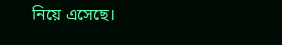নিয়ে এসেছে।